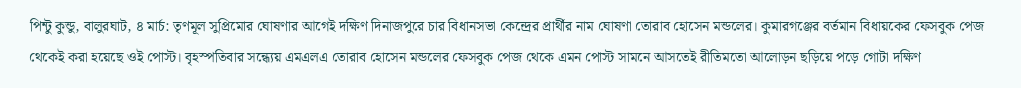পিন্টু কুন্ডু, বালুরঘাট, ৪ মার্চ: তৃণমূল সুপ্রিমোর ঘোষণার আগেই দক্ষিণ দিনাজপুরে চার বিধানসভা কেন্দ্রের প্রার্থীর নাম ঘোষণা তোরাব হোসেন মন্ডলের। কুমারগঞ্জের বর্তমান বিধায়কের ফেসবুক পেজ থেকেই করা হয়েছে ওই পোস্ট। বৃহস্পতিবার সন্ধ্যেয় এমএলএ তোরাব হোসেন মন্ডলের ফেসবুক পেজ থেকে এমন পোস্ট সামনে আসতেই রীতিমতো আলোড়ন ছড়িয়ে পড়ে গোটা দক্ষিণ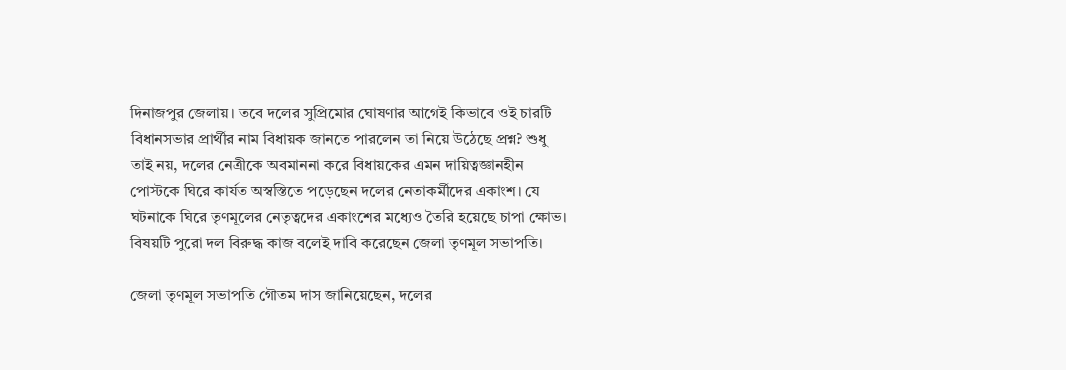দিনাজপুর জেলায়। তবে দলের সুপ্রিমোর ঘোষণার আগেই কিভাবে ওই চারটি বিধানসভার প্রার্থীর নাম বিধায়ক জানতে পারলেন তা নিয়ে উঠেছে প্রশ্ন? শুধু তাই নয়, দলের নেত্রীকে অবমাননা করে বিধায়কের এমন দায়িত্বজ্ঞানহীন পোস্টকে ঘিরে কার্যত অস্বস্তিতে পড়েছেন দলের নেতাকর্মীদের একাংশ। যে ঘটনাকে ঘিরে তৃণমূলের নেতৃত্বদের একাংশের মধ্যেও তৈরি হয়েছে চাপা ক্ষোভ। বিষয়টি পুরো দল বিরুদ্ধ কাজ বলেই দাবি করেছেন জেলা তৃণমূল সভাপতি।

জেলা তৃণমূল সভাপতি গৌতম দাস জানিয়েছেন, দলের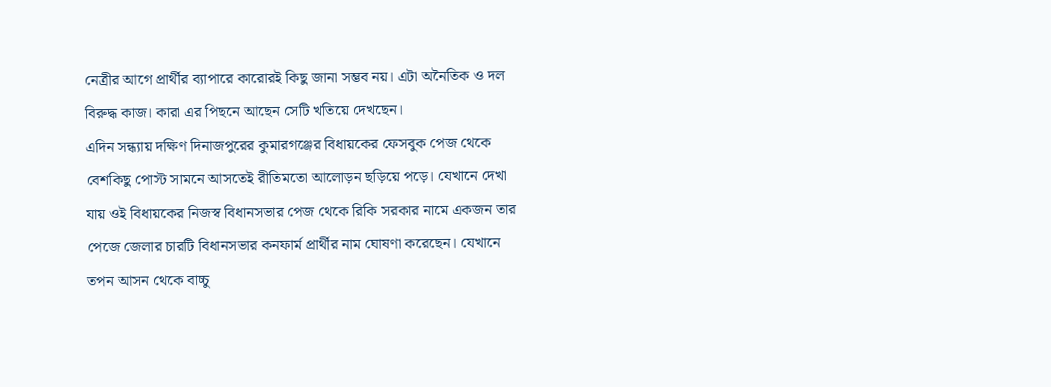নেত্রীর আগে প্রার্থীর ব্যাপারে কারোরই কিছু জানা সম্ভব নয়। এটা অনৈতিক ও দল বিরুদ্ধ কাজ। কারা এর পিছনে আছেন সেটি খতিয়ে দেখছেন।
এদিন সন্ধ্যায় দক্ষিণ দিনাজপুরের কুমারগঞ্জের বিধায়কের ফেসবুক পেজ থেকে বেশকিছু পোস্ট সামনে আসতেই রীতিমতো আলোড়ন ছড়িয়ে পড়ে। যেখানে দেখা যায় ওই বিধায়কের নিজস্ব বিধানসভার পেজ থেকে রিকি সরকার নামে একজন তার পেজে জেলার চারটি বিধানসভার কনফার্ম প্রার্থীর নাম ঘোষণা করেছেন। যেখানে তপন আসন থেকে বাচ্চু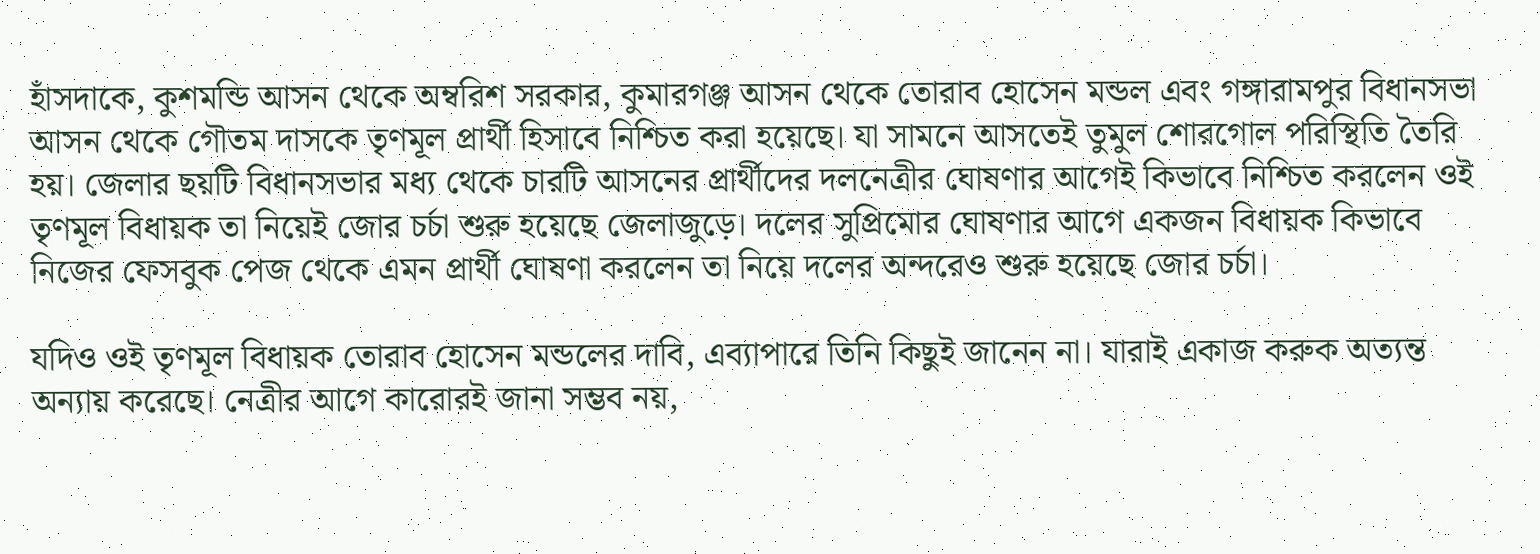হাঁসদাকে, কুশমন্ডি আসন থেকে অম্বরিশ সরকার, কুমারগঞ্জ আসন থেকে তোরাব হোসেন মন্ডল এবং গঙ্গারামপুর বিধানসভা আসন থেকে গৌতম দাসকে তৃণমূল প্রার্থী হিসাবে নিশ্চিত করা হয়েছে। যা সামনে আসতেই তুমুল শোরগোল পরিস্থিতি তৈরি হয়। জেলার ছয়টি বিধানসভার মধ্য থেকে চারটি আসনের প্রার্থীদের দলনেত্রীর ঘোষণার আগেই কিভাবে নিশ্চিত করলেন ওই তৃণমূল বিধায়ক তা নিয়েই জোর চর্চা শুরু হয়েছে জেলাজুড়ে। দলের সুপ্রিমোর ঘোষণার আগে একজন বিধায়ক কিভাবে নিজের ফেসবুক পেজ থেকে এমন প্রার্থী ঘোষণা করলেন তা নিয়ে দলের অন্দরেও শুরু হয়েছে জোর চর্চা।

যদিও ওই তৃণমূল বিধায়ক তোরাব হোসেন মন্ডলের দাবি, এব্যাপারে তিনি কিছুই জানেন না। যারাই একাজ করুক অত্যন্ত অন্যায় করেছে। নেত্রীর আগে কারোরই জানা সম্ভব নয়,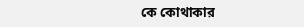কে কোথাকার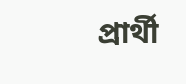প্রার্থী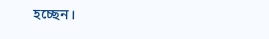হচ্ছেন।